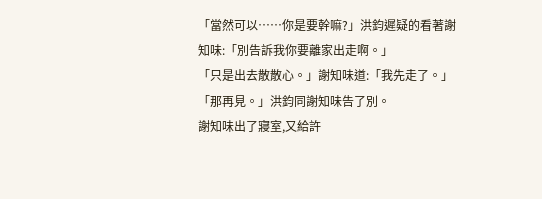「當然可以……你是要幹嘛?」洪鈞遲疑的看著謝知味:「別告訴我你要離家出走啊。」
「只是出去散散心。」謝知味道:「我先走了。」
「那再見。」洪鈞同謝知味告了別。
謝知味出了寢室,又給許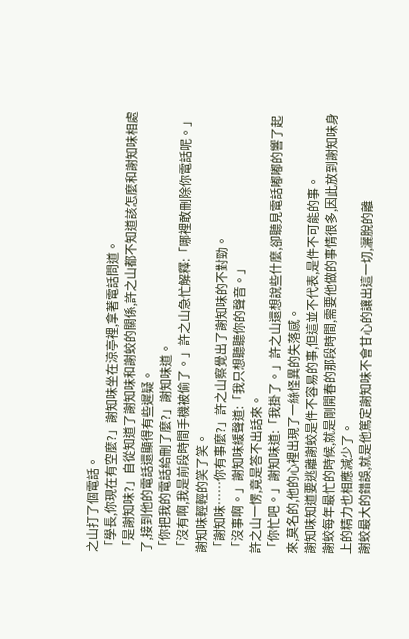之山打了個電話。
「學長,你現在有空麼?」謝知味坐在涼亭裡,拿著電話問道。
「是謝知味?」自從知道了謝知味和謝蛟的關係,許之山都不知道該怎麼和謝知味相處了,接到他的電話還顯得有些遲疑。
「你把我的電話給刪了麼?」謝知味道。
「沒有啊,我是前段時間手機被偷了。」許之山急忙解釋:「哪裡敢刪除你電話呢。」
謝知味輕輕的笑了笑。
「謝知味……你有事麼?」許之山察覺出了謝知味的不對勁。
「沒事啊。」謝知味緩聲道:「我只想聽聽你的聲音。」
許之山一愣,竟是答不出話來。
「你忙吧。」謝知味道:「我掛了。」許之山還想說些什麼,卻聽見電話嘟嘟的響了起來,莫名的,他的心裡出現了一絲怪異的失落感。
謝知味知道要逃離謝蛟是件不容易的事,但這並不代表,是件不可能的事。
謝蛟每年最忙的時候,就是剛開春的那段時間,需要他做的事情很多,因此放到謝知味身上的精力也相應減少了。
謝蛟最大的錯誤,就是他篤定謝知味不會甘心的讓出這一切,灑脫的離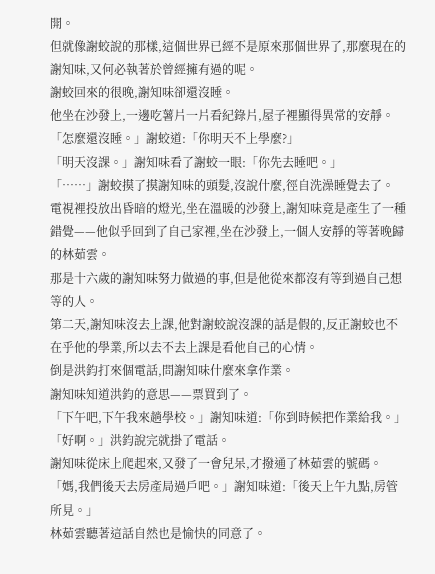開。
但就像謝蛟說的那樣,這個世界已經不是原來那個世界了,那麼現在的謝知味,又何必執著於曾經擁有過的呢。
謝蛟回來的很晚,謝知味卻還沒睡。
他坐在沙發上,一邊吃薯片一片看紀錄片,屋子裡顯得異常的安靜。
「怎麼還沒睡。」謝蛟道:「你明天不上學麼?」
「明天沒課。」謝知味看了謝蛟一眼:「你先去睡吧。」
「……」謝蛟摸了摸謝知味的頭髮,沒說什麼,徑自洗澡睡覺去了。
電視裡投放出昏暗的燈光,坐在溫暖的沙發上,謝知味竟是產生了一種錯覺——他似乎回到了自己家裡,坐在沙發上,一個人安靜的等著晚歸的林茹雲。
那是十六歲的謝知味努力做過的事,但是他從來都沒有等到過自己想等的人。
第二天,謝知味沒去上課,他對謝蛟說沒課的話是假的,反正謝蛟也不在乎他的學業,所以去不去上課是看他自己的心情。
倒是洪鈞打來個電話,問謝知味什麼來拿作業。
謝知味知道洪鈞的意思——票買到了。
「下午吧,下午我來趟學校。」謝知味道:「你到時候把作業給我。」
「好啊。」洪鈞說完就掛了電話。
謝知味從床上爬起來,又發了一會兒呆,才撥通了林茹雲的號碼。
「媽,我們後天去房產局過戶吧。」謝知味道:「後天上午九點,房管所見。」
林茹雲聽著這話自然也是愉快的同意了。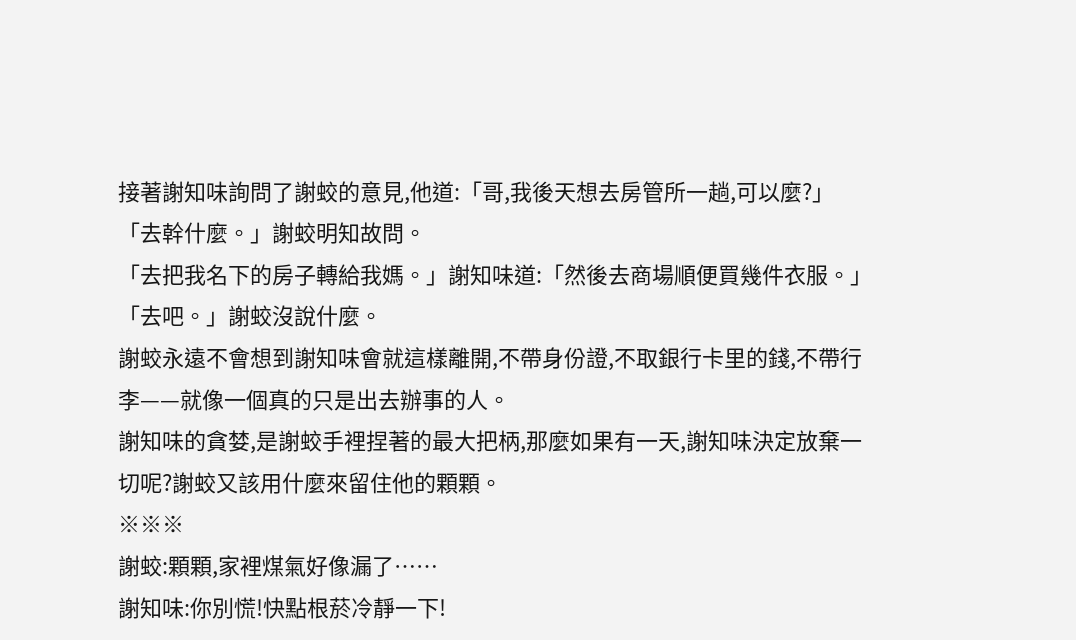接著謝知味詢問了謝蛟的意見,他道:「哥,我後天想去房管所一趟,可以麼?」
「去幹什麼。」謝蛟明知故問。
「去把我名下的房子轉給我媽。」謝知味道:「然後去商場順便買幾件衣服。」
「去吧。」謝蛟沒說什麼。
謝蛟永遠不會想到謝知味會就這樣離開,不帶身份證,不取銀行卡里的錢,不帶行李——就像一個真的只是出去辦事的人。
謝知味的貪婪,是謝蛟手裡捏著的最大把柄,那麼如果有一天,謝知味決定放棄一切呢?謝蛟又該用什麼來留住他的顆顆。
※※※
謝蛟:顆顆,家裡煤氣好像漏了……
謝知味:你別慌!快點根菸冷靜一下!